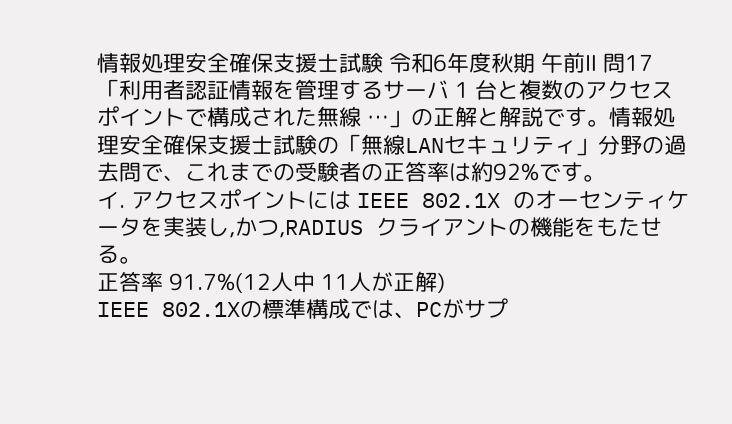情報処理安全確保支援士試験 令和6年度秋期 午前Ⅱ 問17「利用者認証情報を管理するサーバ 1 台と複数のアクセスポイントで構成された無線 …」の正解と解説です。情報処理安全確保支援士試験の「無線LANセキュリティ」分野の過去問で、これまでの受験者の正答率は約92%です。
イ. アクセスポイントには IEEE 802.1X のオーセンティケータを実装し,かつ,RADIUS クライアントの機能をもたせる。
正答率 91.7%(12人中 11人が正解)
IEEE 802.1Xの標準構成では、PCがサプ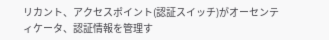リカント、アクセスポイント(認証スイッチ)がオーセンティケータ、認証情報を管理す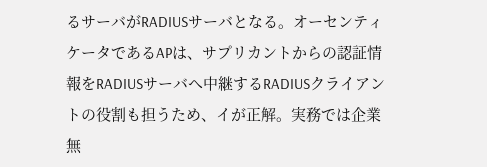るサーバがRADIUSサーバとなる。オーセンティケータであるAPは、サプリカントからの認証情報をRADIUSサーバへ中継するRADIUSクライアントの役割も担うため、イが正解。実務では企業無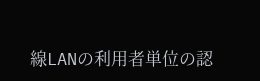線LANの利用者単位の認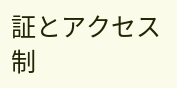証とアクセス制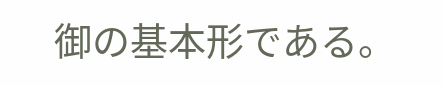御の基本形である。